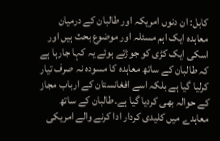کابل: ان دنوں امریکہ اور طالبان کے درمیان معاہدہ ایک اہم مسئلہ اور موضوع بحث ہیں اور اسکی ایک کڑی کو جوڑتے ہوئے یہ کہا جارہا ہے کہ طالبان کے ساتھ معاہدہ کا مسودہ نہ صرف تیار کرلیا گیا ہے بلکہ اسے افغانستان کے ارباب مجاز کے حوالہ بھی کردیا گیا ہے۔طالبان کے ساتھ معاہدے میں کلیدی کردار ادا کرنے والے امریکی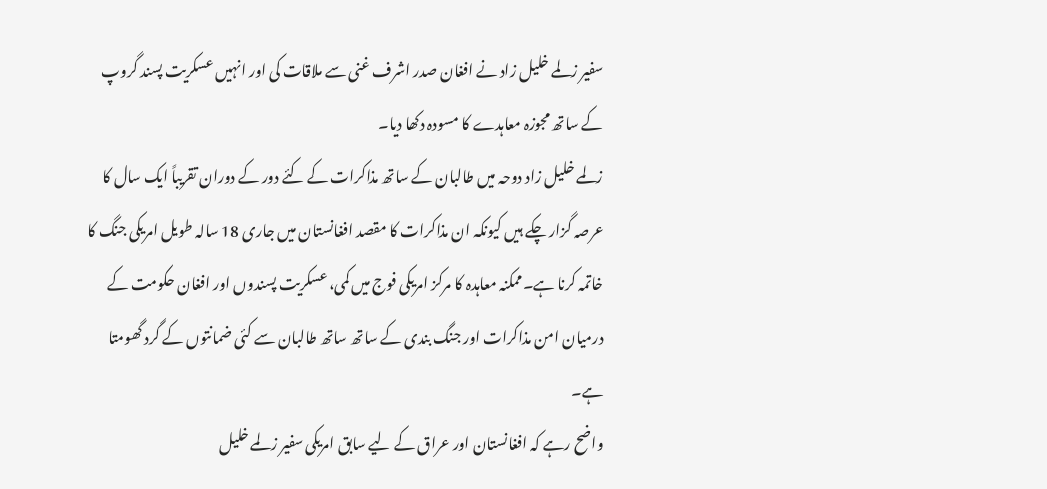سفیر زلمے خلیل زاد نے افغان صدر اشرف غنی سے ملاقات کی اور انہیں عسکریت پسند گروپ کے ساتھ مجوزہ معاہدے کا مسودہ دکھا دیا۔
زلمے خلیل زاد دوحہ میں طالبان کے ساتھ مذاکرات کے کئے دور کے دوران تقریباً ایک سال کا عرصہ گزار چکے ہیں کیونکہ ان مذاکرات کا مقصد افغانستان میں جاری 18 سالہ طویل امریکی جنگ کا خاتمہ کرنا ہے۔ممکنہ معاہدہ کا مرکز امریکی فوج میں کمی، عسکریت پسندوں اور افغان حکومت کے درمیان امن مذاکرات اور جنگ بندی کے ساتھ ساتھ طالبان سے کئی ضمانتوں کے گرد گھومتا ہے۔
واضح رہے کہ افغانستان اور عراق کے لیے سابق امریکی سفیر زلمے خلیل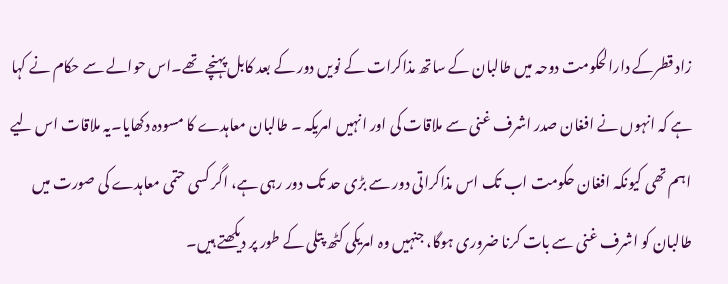زاد قطرکے دارالحکومت دوحہ میں طالبان کے ساتھ مذاکرات کے نویں دور کے بعد کابل پہنچے تھے۔اس حوالے سے حکام نے کہا ہے کہ انہوں نے افغان صدر اشرف غنی سے ملاقات کی اور انہیں امریکہ ۔ طالبان معاہدے کا مسودہ دکھایا۔یہ ملاقات اس لیے اہم تھی کیونکہ افغان حکومت اب تک اس مذاکراتی دور سے بڑی حد تک دور رہی ہے، اگر کسی حتمی معاہدے کی صورت میں طالبان کو اشرف غنی سے بات کرنا ضروری ہوگا، جنہیں وہ امریکی کٹھ پتلی کے طور پر دیکھتے ہیں۔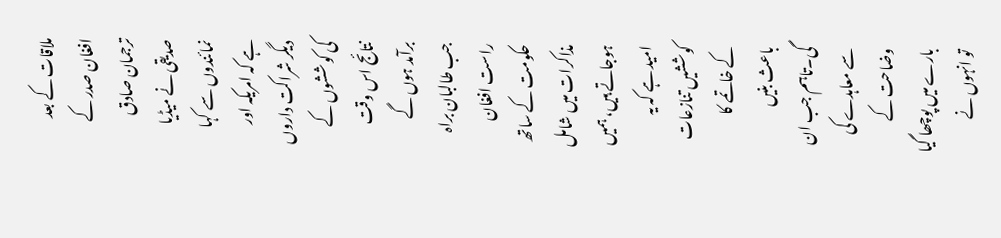ملاقات کے بعد افغان صدر کے ترجمان صادق صدیقی نے میڈیا نمائندوں سے کہا ہے کہ امریکہ اور دیگر شراکت داروں کی کوششوں کے نتائج اس وقت برآمد ہوں گے جب طالبان براہ راست افغان حکومت کے ساتھ مذاکرات میں شامل ہوجاتے ہیں، ہمیں امید ہے کہ یہ کوششیں تنازعات کے خاتمے کا باعث بنیں گی۔تاہم جب ان سے معاہدے کی وضاحت کے بارے میں پوچھا گیا تو انہوں نے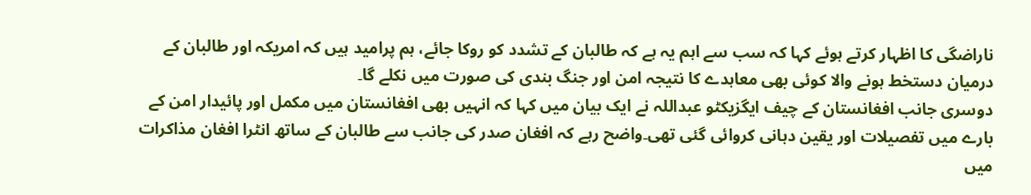ناراضگی کا اظہار کرتے ہوئے کہا کہ سب سے اہم یہ ہے کہ طالبان کے تشدد کو روکا جائے، ہم پرامید ہیں کہ امریکہ اور طالبان کے درمیان دستخط ہونے والا کوئی بھی معاہدے کا نتیجہ امن اور جنگ بندی کی صورت میں نکلے گا۔
دوسری جانب افغانستان کے چیف ایگزیکٹو عبداللہ نے ایک بیان میں کہا کہ انہیں بھی افغانستان میں مکمل اور پائیدار امن کے بارے میں تفصیلات اور یقین دہانی کروائی گئی تھی۔واضح رہے کہ افغان صدر کی جانب سے طالبان کے ساتھ انٹرا افغان مذاکرات میں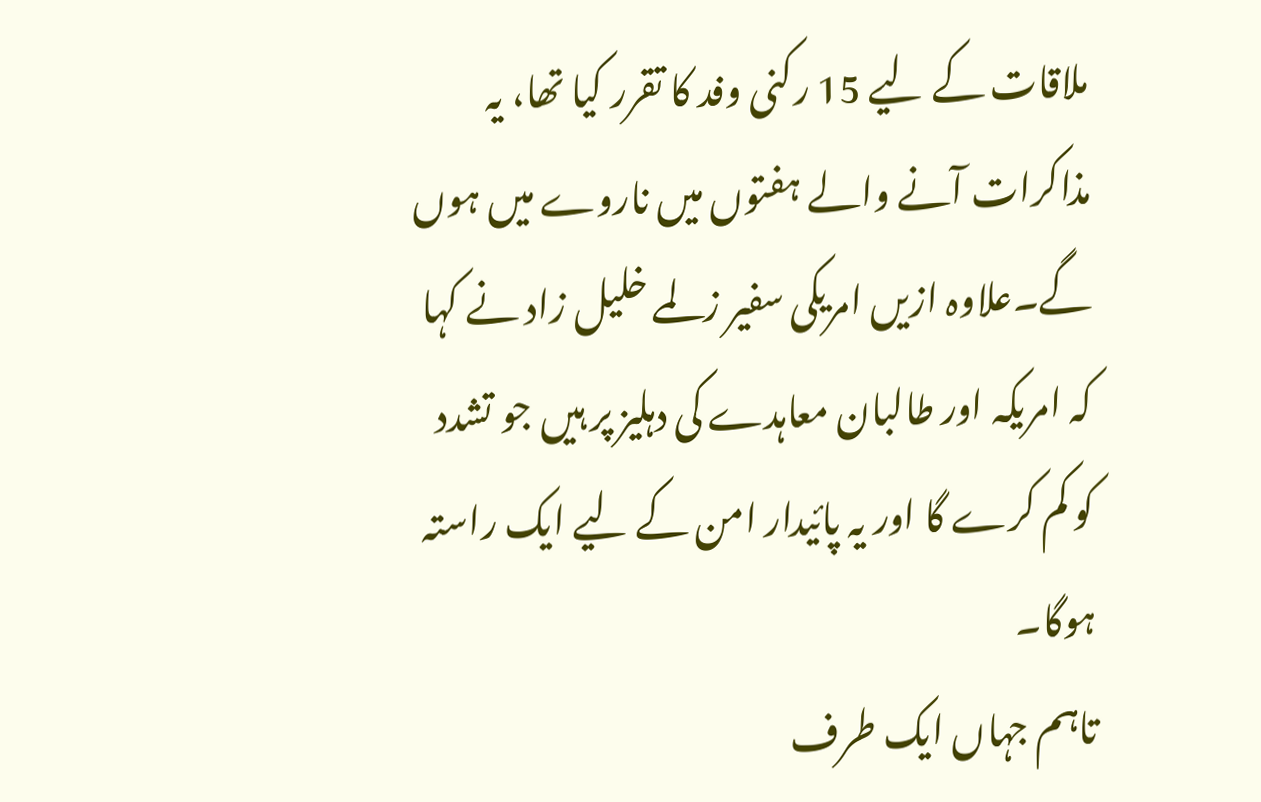ملاقات کے لیے 15 رکنی وفد کا تقرر کیا تھا، یہ مذاکرات آنے والے ہفتوں میں ناروے میں ہوں گے۔علاوہ ازیں امریکی سفیر زلمے خلیل زاد نے کہا کہ امریکہ اور طالبان معاہدے کی دہلیز پر ہیں جو تشدد کو کم کرے گا اور یہ پائیدار امن کے لیے ایک راستہ ہوگا۔
تاہم جہاں ایک طرف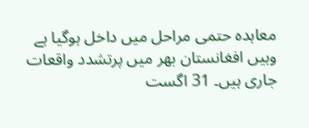معاہدہ حتمی مراحل میں داخل ہوگیا ہے وہیں افغانستان بھر میں پرتشدد واقعات جاری ہیں۔ 31 اگست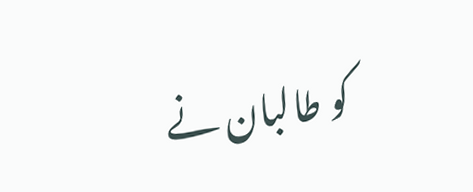کو طالبان نے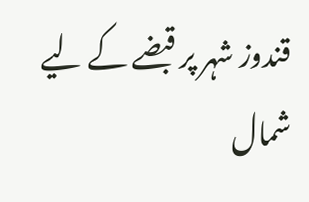قندوز شہر پر قبضے کے لیے شمال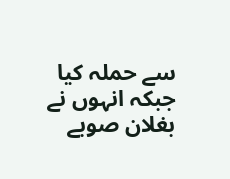سے حملہ کیا جبکہ انہوں نے بغلان صوبے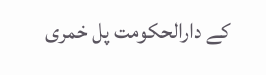کے دارالحکومت پل خمری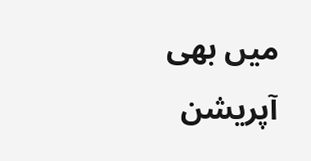میں بھی آپریشن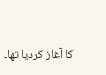کا آغاز کردیا تھا۔